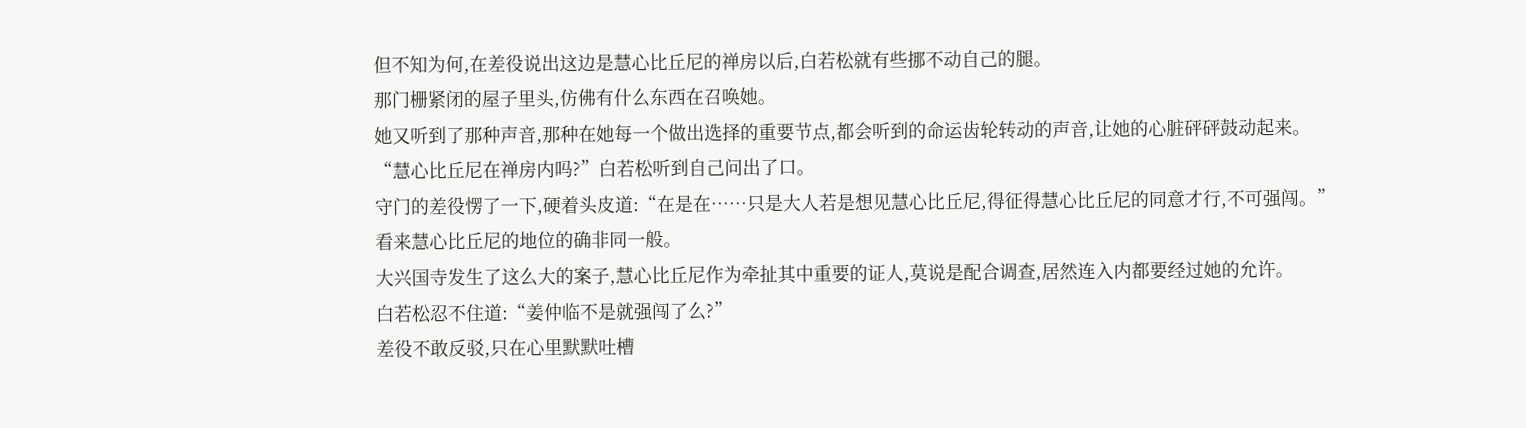但不知为何,在差役说出这边是慧心比丘尼的禅房以后,白若松就有些挪不动自己的腿。
那门栅紧闭的屋子里头,仿佛有什么东西在召唤她。
她又听到了那种声音,那种在她每一个做出选择的重要节点,都会听到的命运齿轮转动的声音,让她的心脏砰砰鼓动起来。
“慧心比丘尼在禅房内吗?”白若松听到自己问出了口。
守门的差役愣了一下,硬着头皮道:“在是在……只是大人若是想见慧心比丘尼,得征得慧心比丘尼的同意才行,不可强闯。”
看来慧心比丘尼的地位的确非同一般。
大兴国寺发生了这么大的案子,慧心比丘尼作为牵扯其中重要的证人,莫说是配合调查,居然连入内都要经过她的允许。
白若松忍不住道:“姜仲临不是就强闯了么?”
差役不敢反驳,只在心里默默吐槽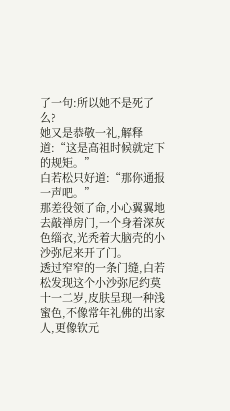了一句:所以她不是死了么?
她又是恭敬一礼,解释道:“这是高祖时候就定下的规矩。”
白若松只好道:“那你通报一声吧。”
那差役领了命,小心翼翼地去敲禅房门,一个身着深灰色缁衣,光秃着大脑壳的小沙弥尼来开了门。
透过窄窄的一条门缝,白若松发现这个小沙弥尼约莫十一二岁,皮肤呈现一种浅蜜色,不像常年礼佛的出家人,更像钦元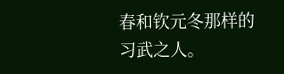春和钦元冬那样的习武之人。